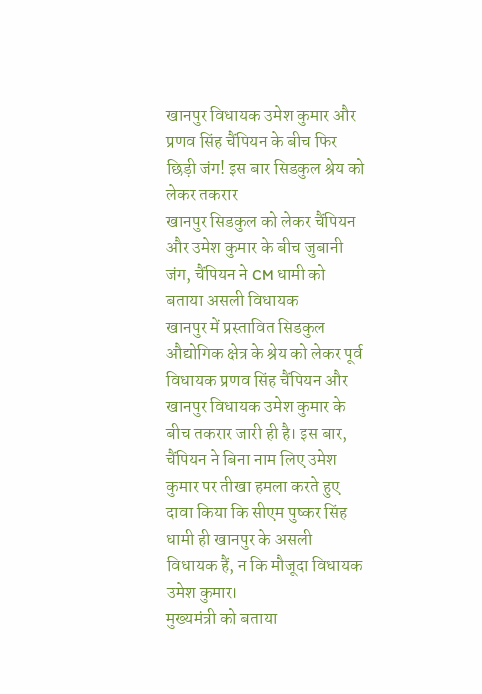खानपुर विधायक उमेश कुमार और प्रणव सिंह चैंपियन के बीच फिर छिड़ी जंग! इस बार सिडकुल श्रेय को लेकर तकरार
खानपुर सिडकुल को लेकर चैंपियन और उमेश कुमार के बीच जुबानी जंग, चैंपियन ने CM धामी को बताया असली विधायक
खानपुर में प्रस्तावित सिडकुल औद्योगिक क्षेत्र के श्रेय को लेकर पूर्व विधायक प्रणव सिंह चैंपियन और खानपुर विधायक उमेश कुमार के बीच तकरार जारी ही है। इस बार, चैंपियन ने बिना नाम लिए उमेश कुमार पर तीखा हमला करते हुए दावा किया कि सीएम पुष्कर सिंह धामी ही खानपुर के असली विधायक हैं, न कि मौजूदा विधायक उमेश कुमार।
मुख्यमंत्री को बताया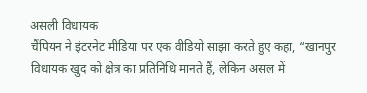असली विधायक
चैंपियन ने इंटरनेट मीडिया पर एक वीडियो साझा करते हुए कहा, “खानपुर विधायक खुद को क्षेत्र का प्रतिनिधि मानते हैं, लेकिन असल में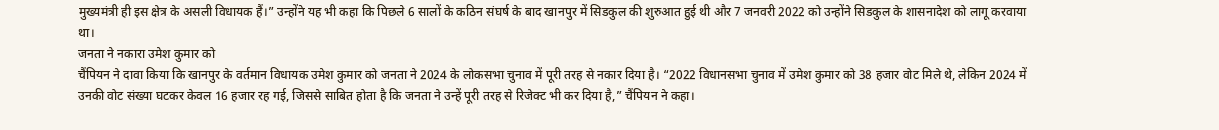मुख्यमंत्री ही इस क्षेत्र के असली विधायक हैं।” उन्होंने यह भी कहा कि पिछले 6 सालों के कठिन संघर्ष के बाद खानपुर में सिडकुल की शुरुआत हुई थी और 7 जनवरी 2022 को उन्होंने सिडकुल के शासनादेश को लागू करवाया था।
जनता ने नकारा उमेश कुमार को
चैंपियन ने दावा किया कि खानपुर के वर्तमान विधायक उमेश कुमार को जनता ने 2024 के लोकसभा चुनाव में पूरी तरह से नकार दिया है। “2022 विधानसभा चुनाव में उमेश कुमार को 38 हजार वोट मिले थे, लेकिन 2024 में उनकी वोट संख्या घटकर केवल 16 हजार रह गई, जिससे साबित होता है कि जनता ने उन्हें पूरी तरह से रिजेक्ट भी कर दिया है,” चैंपियन ने कहा।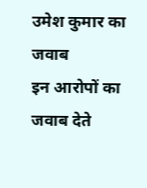उमेश कुमार का जवाब
इन आरोपों का जवाब देते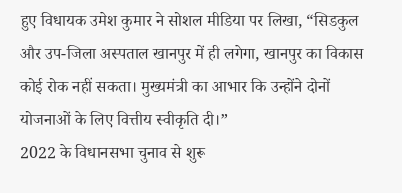हुए विधायक उमेश कुमार ने सोशल मीडिया पर लिखा, “सिडकुल और उप-जिला अस्पताल खानपुर में ही लगेगा, खानपुर का विकास कोई रोक नहीं सकता। मुख्यमंत्री का आभार कि उन्होंने दोनों योजनाओं के लिए वित्तीय स्वीकृति दी।”
2022 के विधानसभा चुनाव से शुरू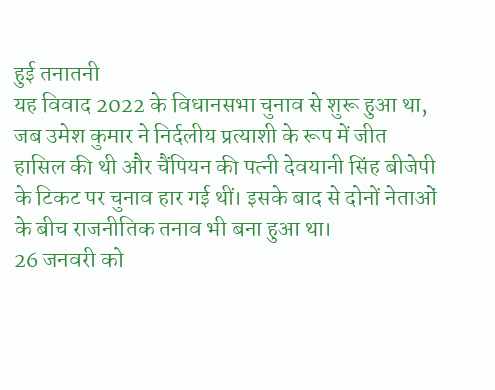हुई तनातनी
यह विवाद 2022 के विधानसभा चुनाव से शुरू हुआ था, जब उमेश कुमार ने निर्दलीय प्रत्याशी के रूप में जीत हासिल की थी और चैंपियन की पत्नी देवयानी सिंह बीजेपी के टिकट पर चुनाव हार गई थीं। इसके बाद से दोनों नेताओं के बीच राजनीतिक तनाव भी बना हुआ था।
26 जनवरी को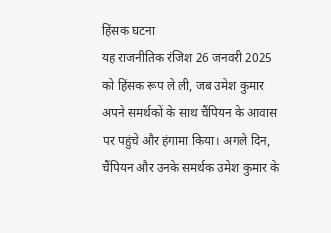हिंसक घटना
यह राजनीतिक रंजिश 26 जनवरी 2025 को हिंसक रूप ले ली, जब उमेश कुमार अपने समर्थकों के साथ चैंपियन के आवास पर पहुंचे और हंगामा किया। अगले दिन, चैंपियन और उनके समर्थक उमेश कुमार के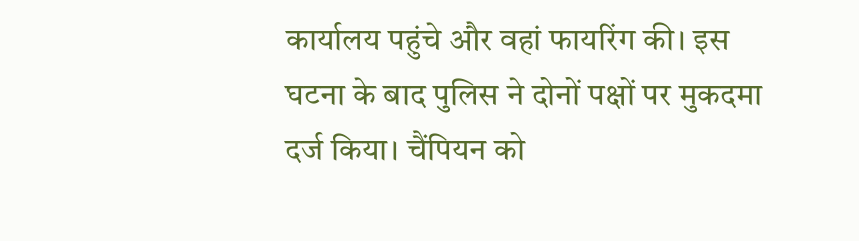कार्यालय पहुंचे और वहां फायरिंग की। इस घटना के बाद पुलिस ने दोनों पक्षों पर मुकदमा दर्ज किया। चैंपियन को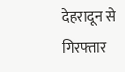देहरादून से गिरफ्तार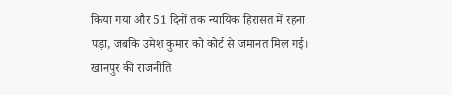किया गया और 51 दिनों तक न्यायिक हिरासत में रहना पड़ा, जबकि उमेश कुमार को कोर्ट से जमानत मिल गई।
खानपुर की राजनीति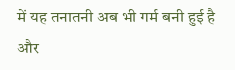में यह तनातनी अब भी गर्म बनी हुई है और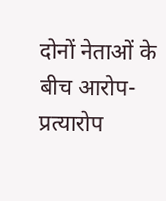दोनों नेताओं के बीच आरोप-प्रत्यारोप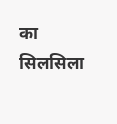का सिलसिला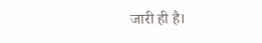जारी ही है।